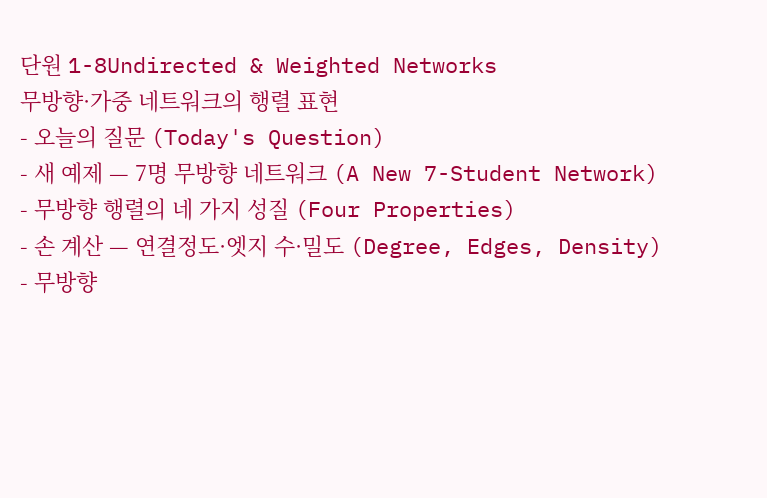단원 1-8Undirected & Weighted Networks
무방향·가중 네트워크의 행렬 표현
- 오늘의 질문 (Today's Question)
- 새 예제 — 7명 무방향 네트워크 (A New 7-Student Network)
- 무방향 행렬의 네 가지 성질 (Four Properties)
- 손 계산 — 연결정도·엣지 수·밀도 (Degree, Edges, Density)
- 무방향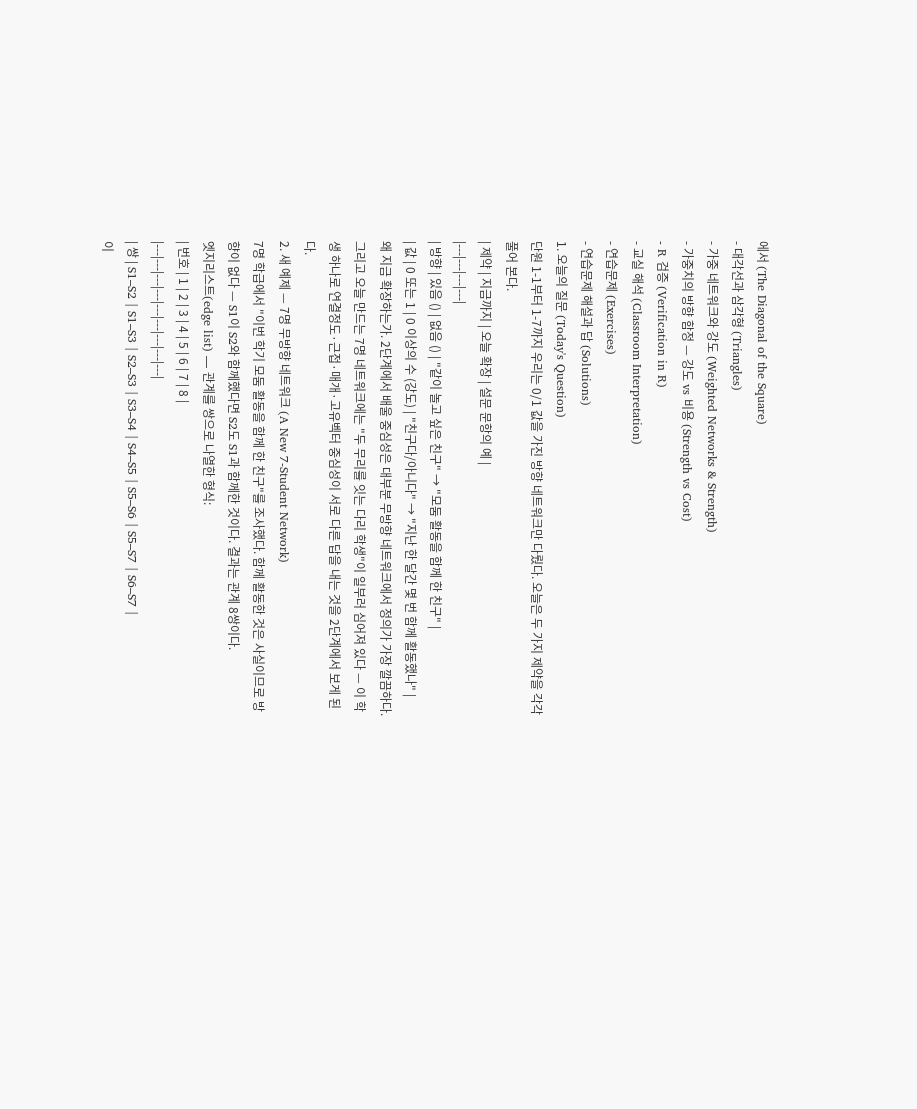에서 (The Diagonal of the Square)
- 대각선과 삼각형 (Triangles)
- 가중 네트워크와 강도 (Weighted Networks & Strength)
- 가중치의 방향 함정 — 강도 vs 비용 (Strength vs Cost)
- R 검증 (Verification in R)
- 교실 해석 (Classroom Interpretation)
- 연습문제 (Exercises)
- 연습문제 해설과 답 (Solutions)
1. 오늘의 질문 (Today's Question)
단원 1-1부터 1-7까지 우리는 0/1 값을 가진 방향 네트워크만 다뤘다. 오늘은 두 가지 제약을 각각 풀어 본다.
| 제약 | 지금까지 | 오늘 확장 | 설문 문항의 예 |
|---|---|---|---|
| 방향 | 있음 () | 없음 () | "같이 놀고 싶은 친구" → "모둠 활동을 함께 한 친구" |
| 값 | 0 또는 1 | 0 이상의 수 (강도) | "친구다/아니다" → "지난 한 달간 몇 번 함께 활동했나" |
왜 지금 확장하는가. 2단계에서 배울 중심성은 대부분 무방향 네트워크에서 정의가 가장 깔끔하다. 그리고 오늘 만드는 7명 네트워크에는 "두 무리를 잇는 다리 학생"이 일부러 심어져 있다 — 이 학생 하나로 연결정도·근접·매개·고유벡터 중심성이 서로 다른 답을 내는 것을 2단계에서 보게 된다.
2. 새 예제 — 7명 무방향 네트워크 (A New 7-Student Network)
7명 학급에서 "이번 학기 모둠 활동을 함께 한 친구"를 조사했다. 함께 활동한 것은 사실이므로 방향이 없다 — S1이 S2와 함께했다면 S2도 S1과 함께한 것이다. 결과는 관계 8쌍이다.
엣지리스트(edge list) — 관계를 쌍으로 나열한 형식:
| 번호 | 1 | 2 | 3 | 4 | 5 | 6 | 7 | 8 |
|---|---|---|---|---|---|---|---|---|
| 쌍 | S1–S2 | S1–S3 | S2–S3 | S3–S4 | S4–S5 | S5–S6 | S5–S7 | S6–S7 |
이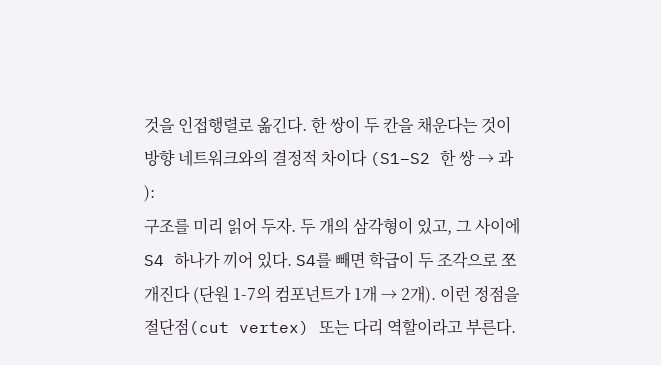것을 인접행렬로 옮긴다. 한 쌍이 두 칸을 채운다는 것이 방향 네트워크와의 결정적 차이다 (S1–S2 한 쌍 → 과 ):
구조를 미리 읽어 두자. 두 개의 삼각형이 있고, 그 사이에 S4 하나가 끼어 있다. S4를 빼면 학급이 두 조각으로 쪼개진다 (단원 1-7의 컴포넌트가 1개 → 2개). 이런 정점을 절단점(cut vertex) 또는 다리 역할이라고 부른다.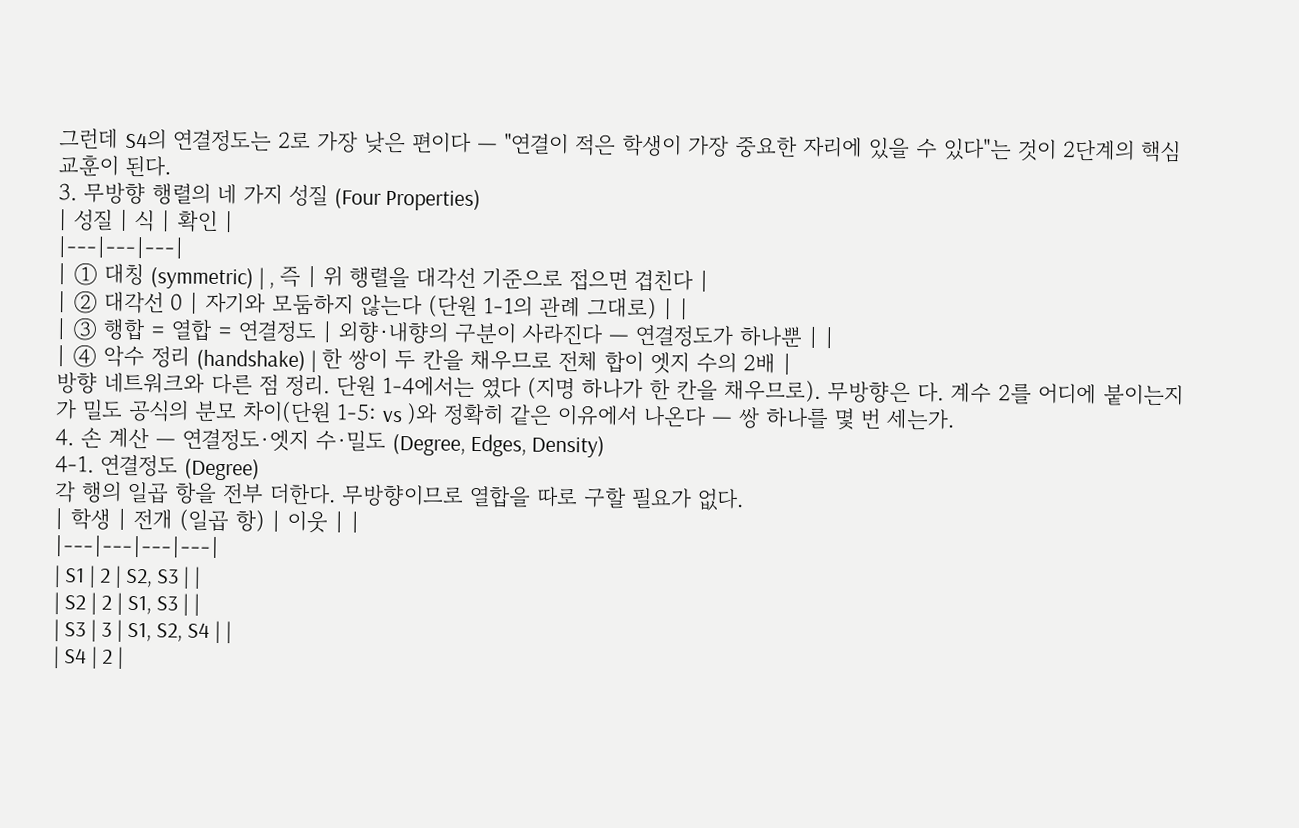그런데 S4의 연결정도는 2로 가장 낮은 편이다 — "연결이 적은 학생이 가장 중요한 자리에 있을 수 있다"는 것이 2단계의 핵심 교훈이 된다.
3. 무방향 행렬의 네 가지 성질 (Four Properties)
| 성질 | 식 | 확인 |
|---|---|---|
| ① 대칭 (symmetric) | , 즉 | 위 행렬을 대각선 기준으로 접으면 겹친다 |
| ② 대각선 0 | 자기와 모둠하지 않는다 (단원 1-1의 관례 그대로) | |
| ③ 행합 = 열합 = 연결정도 | 외향·내향의 구분이 사라진다 — 연결정도가 하나뿐 | |
| ④ 악수 정리 (handshake) | 한 쌍이 두 칸을 채우므로 전체 합이 엣지 수의 2배 |
방향 네트워크와 다른 점 정리. 단원 1-4에서는 였다 (지명 하나가 한 칸을 채우므로). 무방향은 다. 계수 2를 어디에 붙이는지가 밀도 공식의 분모 차이(단원 1-5: vs )와 정확히 같은 이유에서 나온다 — 쌍 하나를 몇 번 세는가.
4. 손 계산 — 연결정도·엣지 수·밀도 (Degree, Edges, Density)
4-1. 연결정도 (Degree)
각 행의 일곱 항을 전부 더한다. 무방향이므로 열합을 따로 구할 필요가 없다.
| 학생 | 전개 (일곱 항) | 이웃 | |
|---|---|---|---|
| S1 | 2 | S2, S3 | |
| S2 | 2 | S1, S3 | |
| S3 | 3 | S1, S2, S4 | |
| S4 | 2 |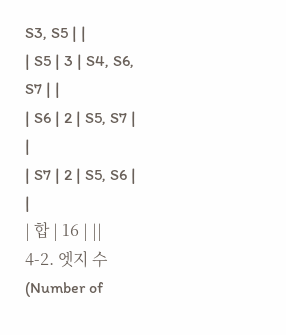S3, S5 | |
| S5 | 3 | S4, S6, S7 | |
| S6 | 2 | S5, S7 | |
| S7 | 2 | S5, S6 | |
| 합 | 16 | ||
4-2. 엣지 수 (Number of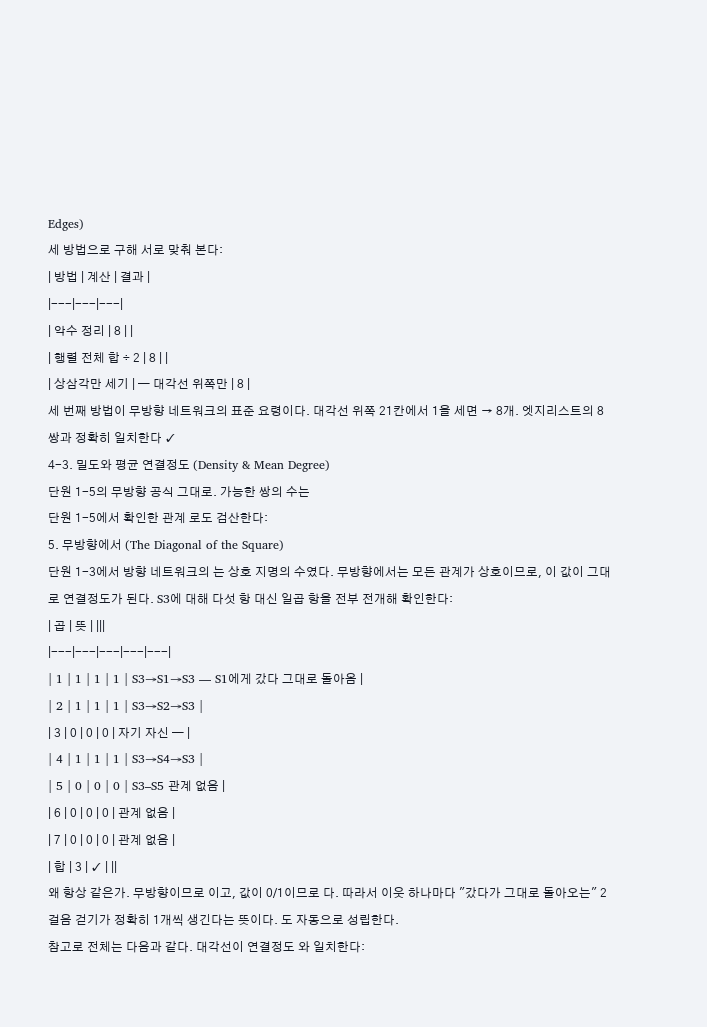Edges)
세 방법으로 구해 서로 맞춰 본다:
| 방법 | 계산 | 결과 |
|---|---|---|
| 악수 정리 | 8 | |
| 행렬 전체 합 ÷ 2 | 8 | |
| 상삼각만 세기 | — 대각선 위쪽만 | 8 |
세 번째 방법이 무방향 네트워크의 표준 요령이다. 대각선 위쪽 21칸에서 1을 세면 → 8개. 엣지리스트의 8쌍과 정확히 일치한다 ✓
4-3. 밀도와 평균 연결정도 (Density & Mean Degree)
단원 1-5의 무방향 공식 그대로. 가능한 쌍의 수는
단원 1-5에서 확인한 관계 로도 검산한다:
5. 무방향에서 (The Diagonal of the Square)
단원 1-3에서 방향 네트워크의 는 상호 지명의 수였다. 무방향에서는 모든 관계가 상호이므로, 이 값이 그대로 연결정도가 된다. S3에 대해 다섯 항 대신 일곱 항을 전부 전개해 확인한다:
| 곱 | 뜻 | |||
|---|---|---|---|---|
| 1 | 1 | 1 | 1 | S3→S1→S3 — S1에게 갔다 그대로 돌아옴 |
| 2 | 1 | 1 | 1 | S3→S2→S3 |
| 3 | 0 | 0 | 0 | 자기 자신 — |
| 4 | 1 | 1 | 1 | S3→S4→S3 |
| 5 | 0 | 0 | 0 | S3–S5 관계 없음 |
| 6 | 0 | 0 | 0 | 관계 없음 |
| 7 | 0 | 0 | 0 | 관계 없음 |
| 합 | 3 | ✓ | ||
왜 항상 같은가. 무방향이므로 이고, 값이 0/1이므로 다. 따라서 이웃 하나마다 "갔다가 그대로 돌아오는" 2걸음 걷기가 정확히 1개씩 생긴다는 뜻이다. 도 자동으로 성립한다.
참고로 전체는 다음과 같다. 대각선이 연결정도 와 일치한다: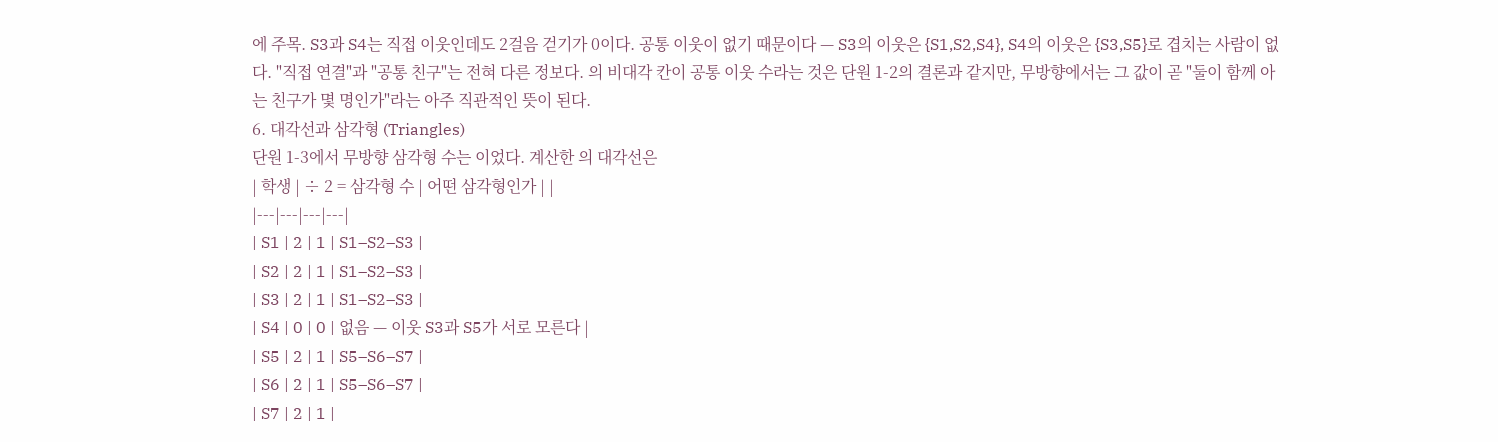에 주목. S3과 S4는 직접 이웃인데도 2걸음 걷기가 0이다. 공통 이웃이 없기 때문이다 — S3의 이웃은 {S1,S2,S4}, S4의 이웃은 {S3,S5}로 겹치는 사람이 없다. "직접 연결"과 "공통 친구"는 전혀 다른 정보다. 의 비대각 칸이 공통 이웃 수라는 것은 단원 1-2의 결론과 같지만, 무방향에서는 그 값이 곧 "둘이 함께 아는 친구가 몇 명인가"라는 아주 직관적인 뜻이 된다.
6. 대각선과 삼각형 (Triangles)
단원 1-3에서 무방향 삼각형 수는 이었다. 계산한 의 대각선은
| 학생 | ÷ 2 = 삼각형 수 | 어떤 삼각형인가 | |
|---|---|---|---|
| S1 | 2 | 1 | S1–S2–S3 |
| S2 | 2 | 1 | S1–S2–S3 |
| S3 | 2 | 1 | S1–S2–S3 |
| S4 | 0 | 0 | 없음 — 이웃 S3과 S5가 서로 모른다 |
| S5 | 2 | 1 | S5–S6–S7 |
| S6 | 2 | 1 | S5–S6–S7 |
| S7 | 2 | 1 |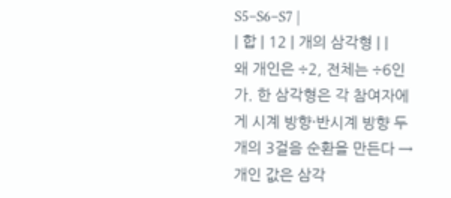S5–S6–S7 |
| 합 | 12 | 개의 삼각형 | |
왜 개인은 ÷2, 전체는 ÷6인가. 한 삼각형은 각 참여자에게 시계 방향·반시계 방향 두 개의 3걸음 순환을 만든다 → 개인 값은 삼각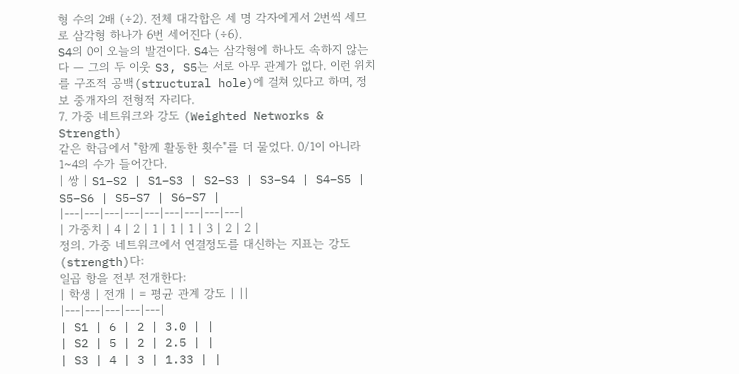형 수의 2배 (÷2). 전체 대각합은 세 명 각자에게서 2번씩 세므로 삼각형 하나가 6번 세어진다 (÷6).
S4의 0이 오늘의 발견이다. S4는 삼각형에 하나도 속하지 않는다 — 그의 두 이웃 S3, S5는 서로 아무 관계가 없다. 이런 위치를 구조적 공백(structural hole)에 걸쳐 있다고 하며, 정보 중개자의 전형적 자리다.
7. 가중 네트워크와 강도 (Weighted Networks & Strength)
같은 학급에서 "함께 활동한 횟수"를 더 물었다. 0/1이 아니라 1~4의 수가 들어간다.
| 쌍 | S1–S2 | S1–S3 | S2–S3 | S3–S4 | S4–S5 | S5–S6 | S5–S7 | S6–S7 |
|---|---|---|---|---|---|---|---|---|
| 가중치 | 4 | 2 | 1 | 1 | 1 | 3 | 2 | 2 |
정의. 가중 네트워크에서 연결정도를 대신하는 지표는 강도(strength)다:
일곱 항을 전부 전개한다:
| 학생 | 전개 | = 평균 관계 강도 | ||
|---|---|---|---|---|
| S1 | 6 | 2 | 3.0 | |
| S2 | 5 | 2 | 2.5 | |
| S3 | 4 | 3 | 1.33 | |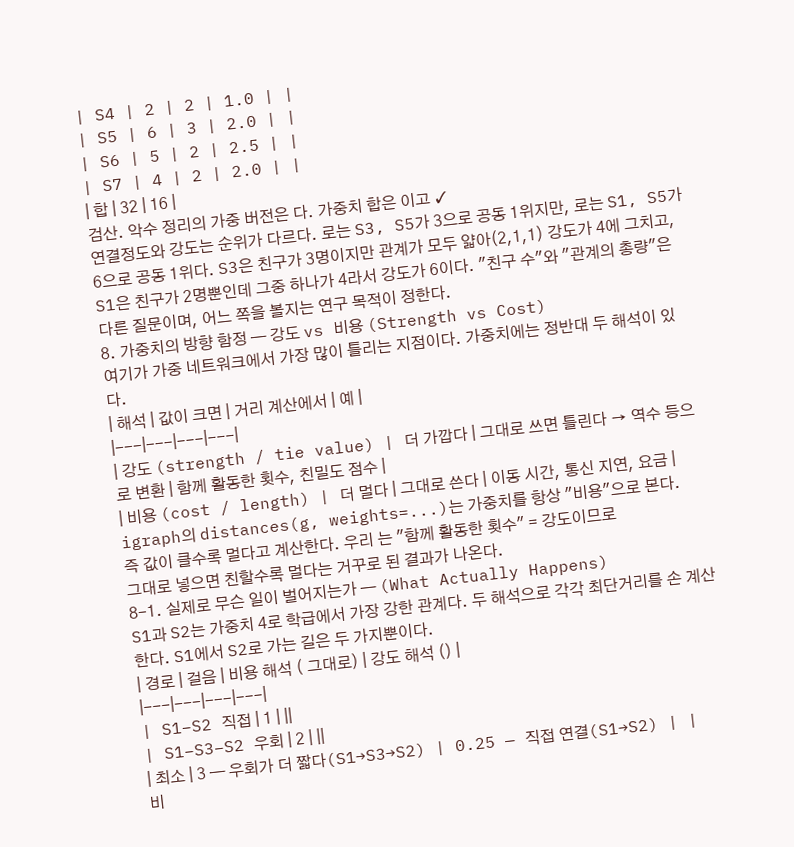| S4 | 2 | 2 | 1.0 | |
| S5 | 6 | 3 | 2.0 | |
| S6 | 5 | 2 | 2.5 | |
| S7 | 4 | 2 | 2.0 | |
| 합 | 32 | 16 |
검산. 악수 정리의 가중 버전은 다. 가중치 합은 이고 ✓
연결정도와 강도는 순위가 다르다. 로는 S3, S5가 3으로 공동 1위지만, 로는 S1, S5가 6으로 공동 1위다. S3은 친구가 3명이지만 관계가 모두 얇아(2,1,1) 강도가 4에 그치고, S1은 친구가 2명뿐인데 그중 하나가 4라서 강도가 6이다. "친구 수"와 "관계의 총량"은 다른 질문이며, 어느 쪽을 볼지는 연구 목적이 정한다.
8. 가중치의 방향 함정 — 강도 vs 비용 (Strength vs Cost)
여기가 가중 네트워크에서 가장 많이 틀리는 지점이다. 가중치에는 정반대 두 해석이 있다.
| 해석 | 값이 크면 | 거리 계산에서 | 예 |
|---|---|---|---|
| 강도 (strength / tie value) | 더 가깝다 | 그대로 쓰면 틀린다 → 역수 등으로 변환 | 함께 활동한 횟수, 친밀도 점수 |
| 비용 (cost / length) | 더 멀다 | 그대로 쓴다 | 이동 시간, 통신 지연, 요금 |
igraph의 distances(g, weights=...)는 가중치를 항상 "비용"으로 본다.
즉 값이 클수록 멀다고 계산한다. 우리 는 "함께 활동한 횟수" = 강도이므로
그대로 넣으면 친할수록 멀다는 거꾸로 된 결과가 나온다.
8-1. 실제로 무슨 일이 벌어지는가 — (What Actually Happens)
S1과 S2는 가중치 4로 학급에서 가장 강한 관계다. 두 해석으로 각각 최단거리를 손 계산한다. S1에서 S2로 가는 길은 두 가지뿐이다.
| 경로 | 걸음 | 비용 해석 ( 그대로) | 강도 해석 () |
|---|---|---|---|
| S1–S2 직접 | 1 | ||
| S1–S3–S2 우회 | 2 | ||
| 최소 | 3 — 우회가 더 짧다(S1→S3→S2) | 0.25 — 직접 연결(S1→S2) | |
비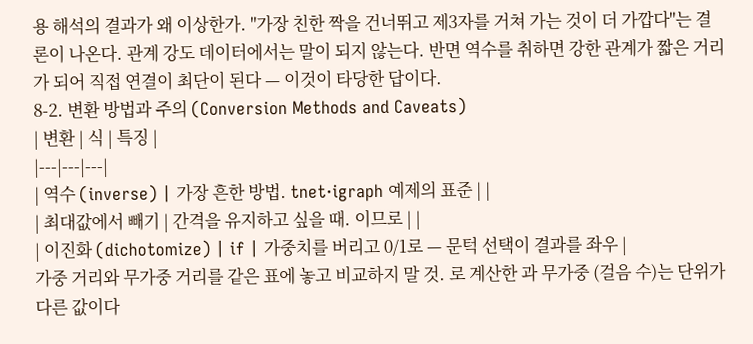용 해석의 결과가 왜 이상한가. "가장 친한 짝을 건너뛰고 제3자를 거쳐 가는 것이 더 가깝다"는 결론이 나온다. 관계 강도 데이터에서는 말이 되지 않는다. 반면 역수를 취하면 강한 관계가 짧은 거리가 되어 직접 연결이 최단이 된다 — 이것이 타당한 답이다.
8-2. 변환 방법과 주의 (Conversion Methods and Caveats)
| 변환 | 식 | 특징 |
|---|---|---|
| 역수 (inverse) | 가장 흔한 방법. tnet·igraph 예제의 표준 | |
| 최대값에서 빼기 | 간격을 유지하고 싶을 때. 이므로 | |
| 이진화 (dichotomize) | if | 가중치를 버리고 0/1로 — 문턱 선택이 결과를 좌우 |
가중 거리와 무가중 거리를 같은 표에 놓고 비교하지 말 것. 로 계산한 과 무가중 (걸음 수)는 단위가 다른 값이다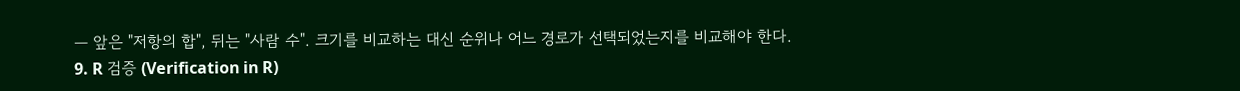— 앞은 "저항의 합", 뒤는 "사람 수". 크기를 비교하는 대신 순위나 어느 경로가 선택되었는지를 비교해야 한다.
9. R 검증 (Verification in R)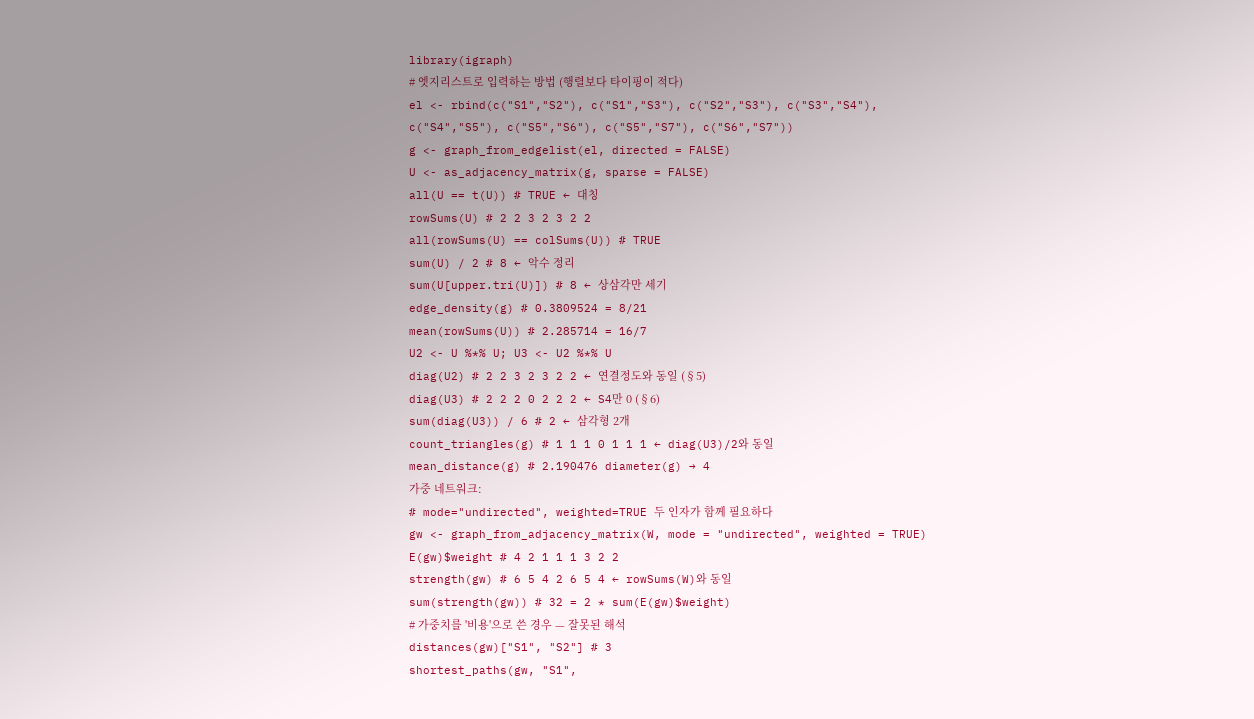library(igraph)
# 엣지리스트로 입력하는 방법 (행렬보다 타이핑이 적다)
el <- rbind(c("S1","S2"), c("S1","S3"), c("S2","S3"), c("S3","S4"),
c("S4","S5"), c("S5","S6"), c("S5","S7"), c("S6","S7"))
g <- graph_from_edgelist(el, directed = FALSE)
U <- as_adjacency_matrix(g, sparse = FALSE)
all(U == t(U)) # TRUE ← 대칭
rowSums(U) # 2 2 3 2 3 2 2
all(rowSums(U) == colSums(U)) # TRUE
sum(U) / 2 # 8 ← 악수 정리
sum(U[upper.tri(U)]) # 8 ← 상삼각만 세기
edge_density(g) # 0.3809524 = 8/21
mean(rowSums(U)) # 2.285714 = 16/7
U2 <- U %*% U; U3 <- U2 %*% U
diag(U2) # 2 2 3 2 3 2 2 ← 연결정도와 동일 (§5)
diag(U3) # 2 2 2 0 2 2 2 ← S4만 0 (§6)
sum(diag(U3)) / 6 # 2 ← 삼각형 2개
count_triangles(g) # 1 1 1 0 1 1 1 ← diag(U3)/2와 동일
mean_distance(g) # 2.190476 diameter(g) → 4
가중 네트워크:
# mode="undirected", weighted=TRUE 두 인자가 함께 필요하다
gw <- graph_from_adjacency_matrix(W, mode = "undirected", weighted = TRUE)
E(gw)$weight # 4 2 1 1 1 3 2 2
strength(gw) # 6 5 4 2 6 5 4 ← rowSums(W)와 동일
sum(strength(gw)) # 32 = 2 * sum(E(gw)$weight)
# 가중치를 '비용'으로 쓴 경우 — 잘못된 해석
distances(gw)["S1", "S2"] # 3
shortest_paths(gw, "S1",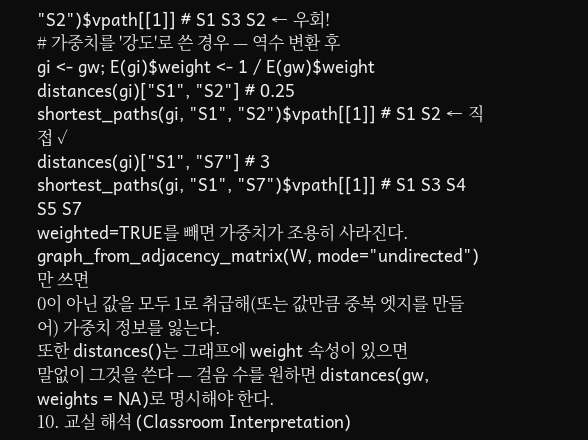"S2")$vpath[[1]] # S1 S3 S2 ← 우회!
# 가중치를 '강도'로 쓴 경우 — 역수 변환 후
gi <- gw; E(gi)$weight <- 1 / E(gw)$weight
distances(gi)["S1", "S2"] # 0.25
shortest_paths(gi, "S1", "S2")$vpath[[1]] # S1 S2 ← 직접 ✓
distances(gi)["S1", "S7"] # 3
shortest_paths(gi, "S1", "S7")$vpath[[1]] # S1 S3 S4 S5 S7
weighted=TRUE를 빼면 가중치가 조용히 사라진다.
graph_from_adjacency_matrix(W, mode="undirected")만 쓰면
0이 아닌 값을 모두 1로 취급해(또는 값만큼 중복 엣지를 만들어) 가중치 정보를 잃는다.
또한 distances()는 그래프에 weight 속성이 있으면
말없이 그것을 쓴다 — 걸음 수를 원하면 distances(gw, weights = NA)로 명시해야 한다.
10. 교실 해석 (Classroom Interpretation)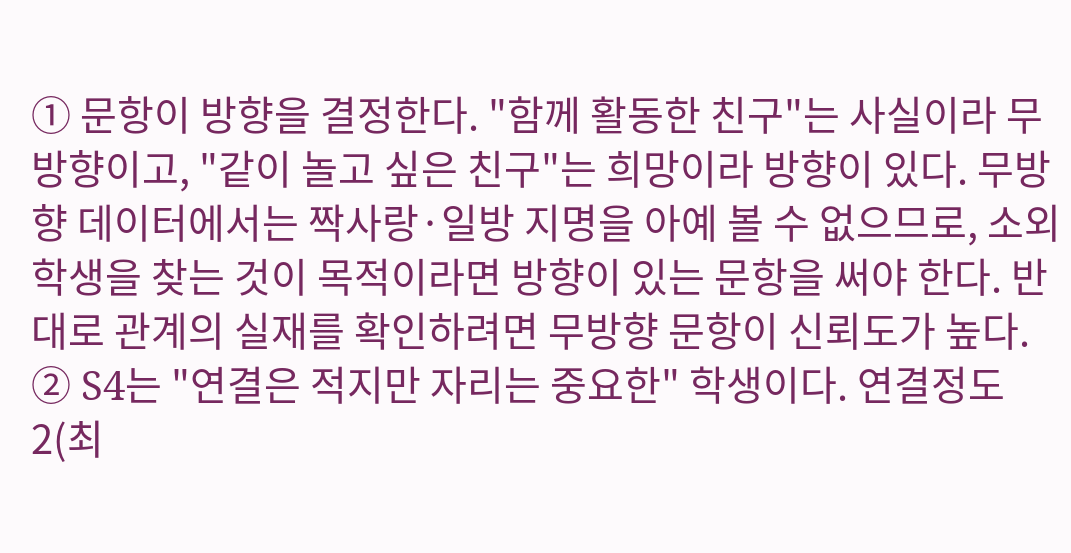① 문항이 방향을 결정한다. "함께 활동한 친구"는 사실이라 무방향이고, "같이 놀고 싶은 친구"는 희망이라 방향이 있다. 무방향 데이터에서는 짝사랑·일방 지명을 아예 볼 수 없으므로, 소외 학생을 찾는 것이 목적이라면 방향이 있는 문항을 써야 한다. 반대로 관계의 실재를 확인하려면 무방향 문항이 신뢰도가 높다.
② S4는 "연결은 적지만 자리는 중요한" 학생이다. 연결정도 2(최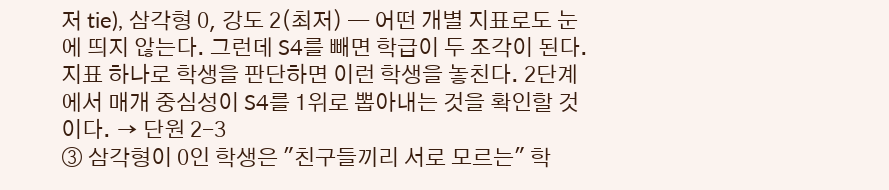저 tie), 삼각형 0, 강도 2(최저) — 어떤 개별 지표로도 눈에 띄지 않는다. 그런데 S4를 빼면 학급이 두 조각이 된다. 지표 하나로 학생을 판단하면 이런 학생을 놓친다. 2단계에서 매개 중심성이 S4를 1위로 뽑아내는 것을 확인할 것이다. → 단원 2-3
③ 삼각형이 0인 학생은 "친구들끼리 서로 모르는" 학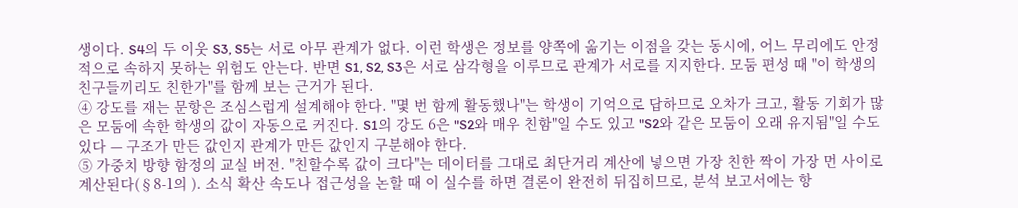생이다. S4의 두 이웃 S3, S5는 서로 아무 관계가 없다. 이런 학생은 정보를 양쪽에 옮기는 이점을 갖는 동시에, 어느 무리에도 안정적으로 속하지 못하는 위험도 안는다. 반면 S1, S2, S3은 서로 삼각형을 이루므로 관계가 서로를 지지한다. 모둠 편성 때 "이 학생의 친구들끼리도 친한가"를 함께 보는 근거가 된다.
④ 강도를 재는 문항은 조심스럽게 설계해야 한다. "몇 번 함께 활동했나"는 학생이 기억으로 답하므로 오차가 크고, 활동 기회가 많은 모둠에 속한 학생의 값이 자동으로 커진다. S1의 강도 6은 "S2와 매우 친함"일 수도 있고 "S2와 같은 모둠이 오래 유지됨"일 수도 있다 — 구조가 만든 값인지 관계가 만든 값인지 구분해야 한다.
⑤ 가중치 방향 함정의 교실 버전. "친할수록 값이 크다"는 데이터를 그대로 최단거리 계산에 넣으면 가장 친한 짝이 가장 먼 사이로 계산된다(§8-1의 ). 소식 확산 속도나 접근성을 논할 때 이 실수를 하면 결론이 완전히 뒤집히므로, 분석 보고서에는 항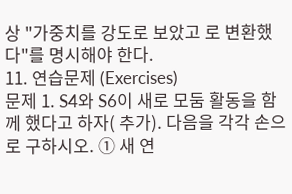상 "가중치를 강도로 보았고 로 변환했다"를 명시해야 한다.
11. 연습문제 (Exercises)
문제 1. S4와 S6이 새로 모둠 활동을 함께 했다고 하자( 추가). 다음을 각각 손으로 구하시오. ① 새 연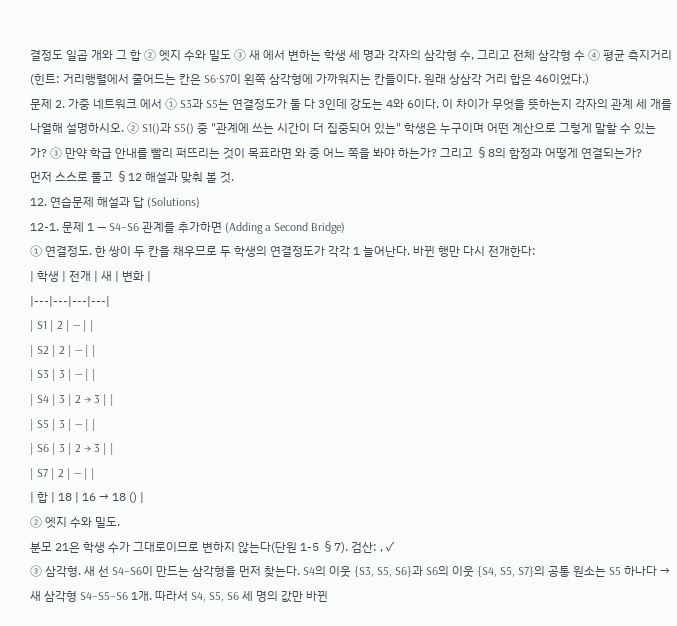결정도 일곱 개와 그 합 ② 엣지 수와 밀도 ③ 새 에서 변하는 학생 세 명과 각자의 삼각형 수, 그리고 전체 삼각형 수 ④ 평균 측지거리 (힌트: 거리행렬에서 줄어드는 칸은 S6·S7이 왼쪽 삼각형에 가까워지는 칸들이다. 원래 상삼각 거리 합은 46이었다.)
문제 2. 가중 네트워크 에서 ① S3과 S5는 연결정도가 둘 다 3인데 강도는 4와 6이다. 이 차이가 무엇을 뜻하는지 각자의 관계 세 개를 나열해 설명하시오. ② S1()과 S5() 중 "관계에 쓰는 시간이 더 집중되어 있는" 학생은 누구이며 어떤 계산으로 그렇게 말할 수 있는가? ③ 만약 학급 안내를 빨리 퍼뜨리는 것이 목표라면 와 중 어느 쪽을 봐야 하는가? 그리고 §8의 함정과 어떻게 연결되는가?
먼저 스스로 풀고 §12 해설과 맞춰 볼 것.
12. 연습문제 해설과 답 (Solutions)
12-1. 문제 1 — S4–S6 관계를 추가하면 (Adding a Second Bridge)
① 연결정도. 한 쌍이 두 칸을 채우므로 두 학생의 연결정도가 각각 1 늘어난다. 바뀐 행만 다시 전개한다:
| 학생 | 전개 | 새 | 변화 |
|---|---|---|---|
| S1 | 2 | — | |
| S2 | 2 | — | |
| S3 | 3 | — | |
| S4 | 3 | 2 → 3 | |
| S5 | 3 | — | |
| S6 | 3 | 2 → 3 | |
| S7 | 2 | — | |
| 합 | 18 | 16 → 18 () |
② 엣지 수와 밀도.
분모 21은 학생 수가 그대로이므로 변하지 않는다(단원 1-5 §7). 검산: , ✓
③ 삼각형. 새 선 S4–S6이 만드는 삼각형을 먼저 찾는다. S4의 이웃 {S3, S5, S6}과 S6의 이웃 {S4, S5, S7}의 공통 원소는 S5 하나다 → 새 삼각형 S4–S5–S6 1개. 따라서 S4, S5, S6 세 명의 값만 바뀐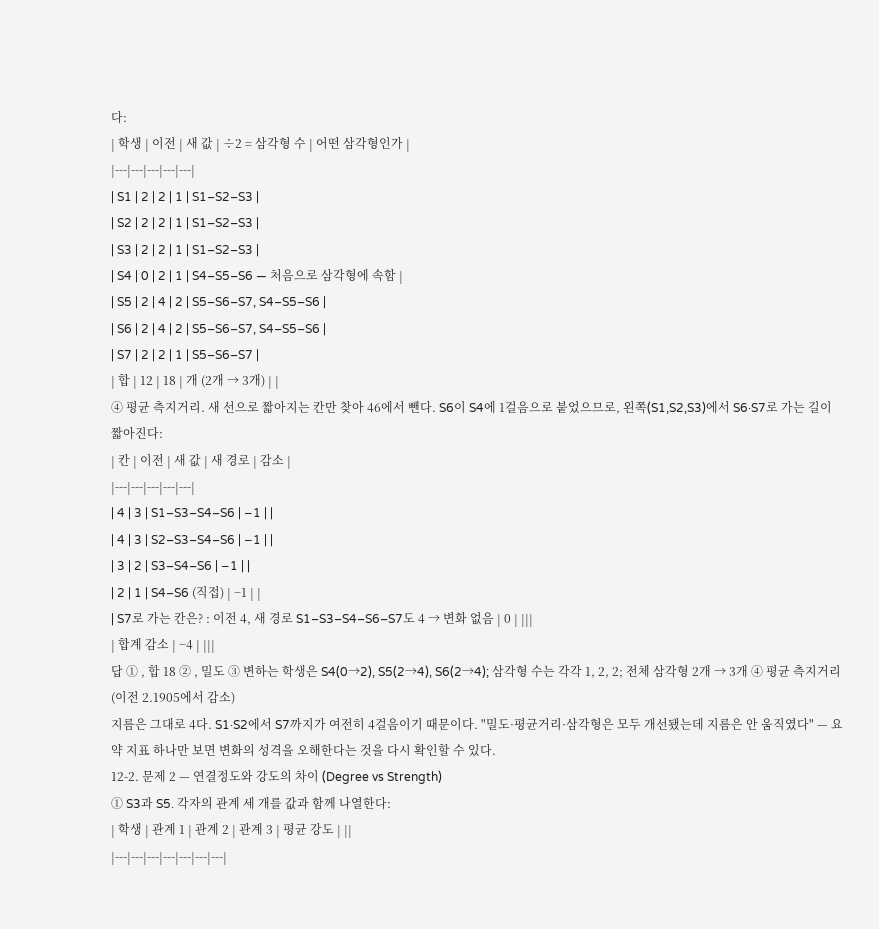다:
| 학생 | 이전 | 새 값 | ÷2 = 삼각형 수 | 어떤 삼각형인가 |
|---|---|---|---|---|
| S1 | 2 | 2 | 1 | S1–S2–S3 |
| S2 | 2 | 2 | 1 | S1–S2–S3 |
| S3 | 2 | 2 | 1 | S1–S2–S3 |
| S4 | 0 | 2 | 1 | S4–S5–S6 — 처음으로 삼각형에 속함 |
| S5 | 2 | 4 | 2 | S5–S6–S7, S4–S5–S6 |
| S6 | 2 | 4 | 2 | S5–S6–S7, S4–S5–S6 |
| S7 | 2 | 2 | 1 | S5–S6–S7 |
| 합 | 12 | 18 | 개 (2개 → 3개) | |
④ 평균 측지거리. 새 선으로 짧아지는 칸만 찾아 46에서 뺀다. S6이 S4에 1걸음으로 붙었으므로, 왼쪽(S1,S2,S3)에서 S6·S7로 가는 길이 짧아진다:
| 칸 | 이전 | 새 값 | 새 경로 | 감소 |
|---|---|---|---|---|
| 4 | 3 | S1–S3–S4–S6 | −1 | |
| 4 | 3 | S2–S3–S4–S6 | −1 | |
| 3 | 2 | S3–S4–S6 | −1 | |
| 2 | 1 | S4–S6 (직접) | −1 | |
| S7로 가는 칸은? : 이전 4, 새 경로 S1–S3–S4–S6–S7도 4 → 변화 없음 | 0 | |||
| 합계 감소 | −4 | |||
답 ① , 합 18 ② , 밀도 ③ 변하는 학생은 S4(0→2), S5(2→4), S6(2→4); 삼각형 수는 각각 1, 2, 2; 전체 삼각형 2개 → 3개 ④ 평균 측지거리 (이전 2.1905에서 감소)
지름은 그대로 4다. S1·S2에서 S7까지가 여전히 4걸음이기 때문이다. "밀도·평균거리·삼각형은 모두 개선됐는데 지름은 안 움직였다" — 요약 지표 하나만 보면 변화의 성격을 오해한다는 것을 다시 확인할 수 있다.
12-2. 문제 2 — 연결정도와 강도의 차이 (Degree vs Strength)
① S3과 S5. 각자의 관계 세 개를 값과 함께 나열한다:
| 학생 | 관계 1 | 관계 2 | 관계 3 | 평균 강도 | ||
|---|---|---|---|---|---|---|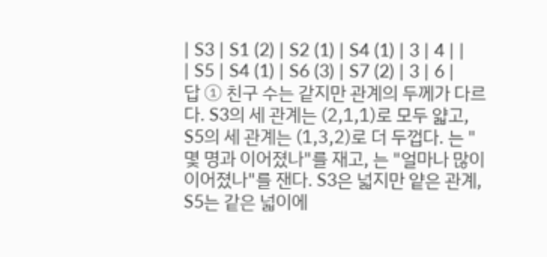| S3 | S1 (2) | S2 (1) | S4 (1) | 3 | 4 | |
| S5 | S4 (1) | S6 (3) | S7 (2) | 3 | 6 |
답 ① 친구 수는 같지만 관계의 두께가 다르다. S3의 세 관계는 (2,1,1)로 모두 얇고, S5의 세 관계는 (1,3,2)로 더 두껍다. 는 "몇 명과 이어졌나"를 재고, 는 "얼마나 많이 이어졌나"를 잰다. S3은 넓지만 얕은 관계, S5는 같은 넓이에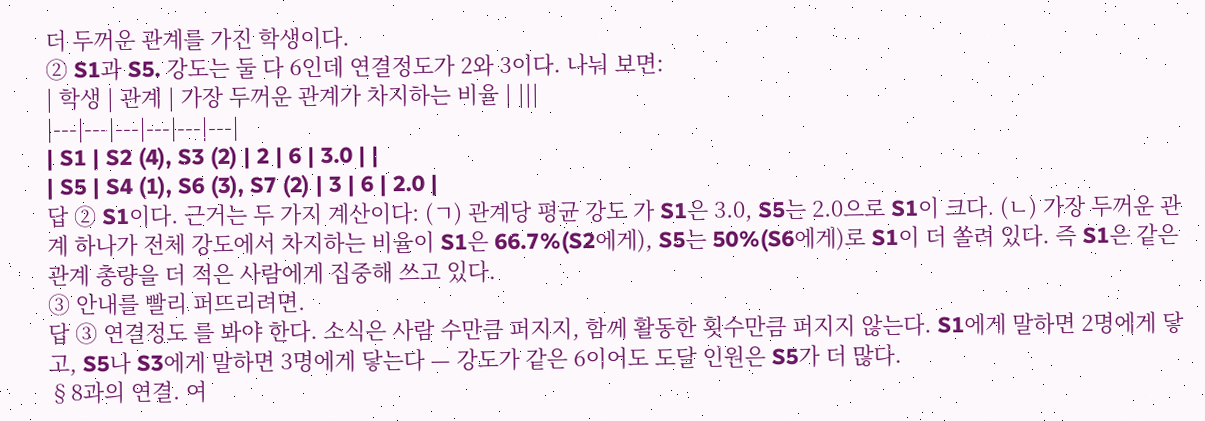더 두꺼운 관계를 가진 학생이다.
② S1과 S5. 강도는 둘 다 6인데 연결정도가 2와 3이다. 나눠 보면:
| 학생 | 관계 | 가장 두꺼운 관계가 차지하는 비율 | |||
|---|---|---|---|---|---|
| S1 | S2 (4), S3 (2) | 2 | 6 | 3.0 | |
| S5 | S4 (1), S6 (3), S7 (2) | 3 | 6 | 2.0 |
답 ② S1이다. 근거는 두 가지 계산이다: (ㄱ) 관계당 평균 강도 가 S1은 3.0, S5는 2.0으로 S1이 크다. (ㄴ) 가장 두꺼운 관계 하나가 전체 강도에서 차지하는 비율이 S1은 66.7%(S2에게), S5는 50%(S6에게)로 S1이 더 쏠려 있다. 즉 S1은 같은 관계 총량을 더 적은 사람에게 집중해 쓰고 있다.
③ 안내를 빨리 퍼뜨리려면.
답 ③ 연결정도 를 봐야 한다. 소식은 사람 수만큼 퍼지지, 함께 활동한 횟수만큼 퍼지지 않는다. S1에게 말하면 2명에게 닿고, S5나 S3에게 말하면 3명에게 닿는다 — 강도가 같은 6이어도 도달 인원은 S5가 더 많다.
§8과의 연결. 여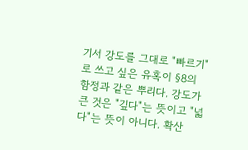기서 강도를 그대로 "빠르기"로 쓰고 싶은 유혹이 §8의 함정과 같은 뿌리다. 강도가 큰 것은 "깊다"는 뜻이고 "넓다"는 뜻이 아니다. 확산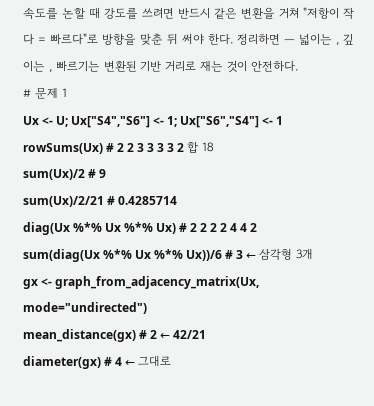속도를 논할 때 강도를 쓰려면 반드시 같은 변환을 거쳐 "저항이 작다 = 빠르다"로 방향을 맞춘 뒤 써야 한다. 정리하면 — 넓이는 , 깊이는 , 빠르기는 변환된 기반 거리로 재는 것이 안전하다.
# 문제 1
Ux <- U; Ux["S4","S6"] <- 1; Ux["S6","S4"] <- 1
rowSums(Ux) # 2 2 3 3 3 3 2 합 18
sum(Ux)/2 # 9
sum(Ux)/2/21 # 0.4285714
diag(Ux %*% Ux %*% Ux) # 2 2 2 2 4 4 2
sum(diag(Ux %*% Ux %*% Ux))/6 # 3 ← 삼각형 3개
gx <- graph_from_adjacency_matrix(Ux, mode="undirected")
mean_distance(gx) # 2 ← 42/21
diameter(gx) # 4 ← 그대로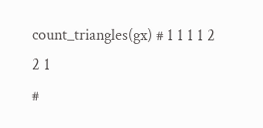count_triangles(gx) # 1 1 1 1 2 2 1
#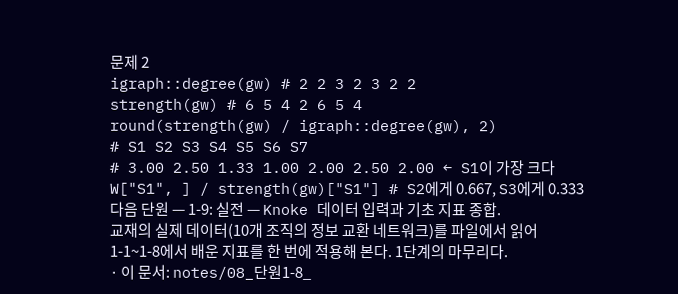문제 2
igraph::degree(gw) # 2 2 3 2 3 2 2
strength(gw) # 6 5 4 2 6 5 4
round(strength(gw) / igraph::degree(gw), 2)
# S1 S2 S3 S4 S5 S6 S7
# 3.00 2.50 1.33 1.00 2.00 2.50 2.00 ← S1이 가장 크다
W["S1", ] / strength(gw)["S1"] # S2에게 0.667, S3에게 0.333
다음 단원 — 1-9: 실전 — Knoke 데이터 입력과 기초 지표 종합.
교재의 실제 데이터(10개 조직의 정보 교환 네트워크)를 파일에서 읽어
1-1~1-8에서 배운 지표를 한 번에 적용해 본다. 1단계의 마무리다.
· 이 문서: notes/08_단원1-8_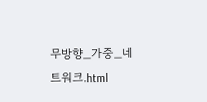무방향_가중_네트워크.html